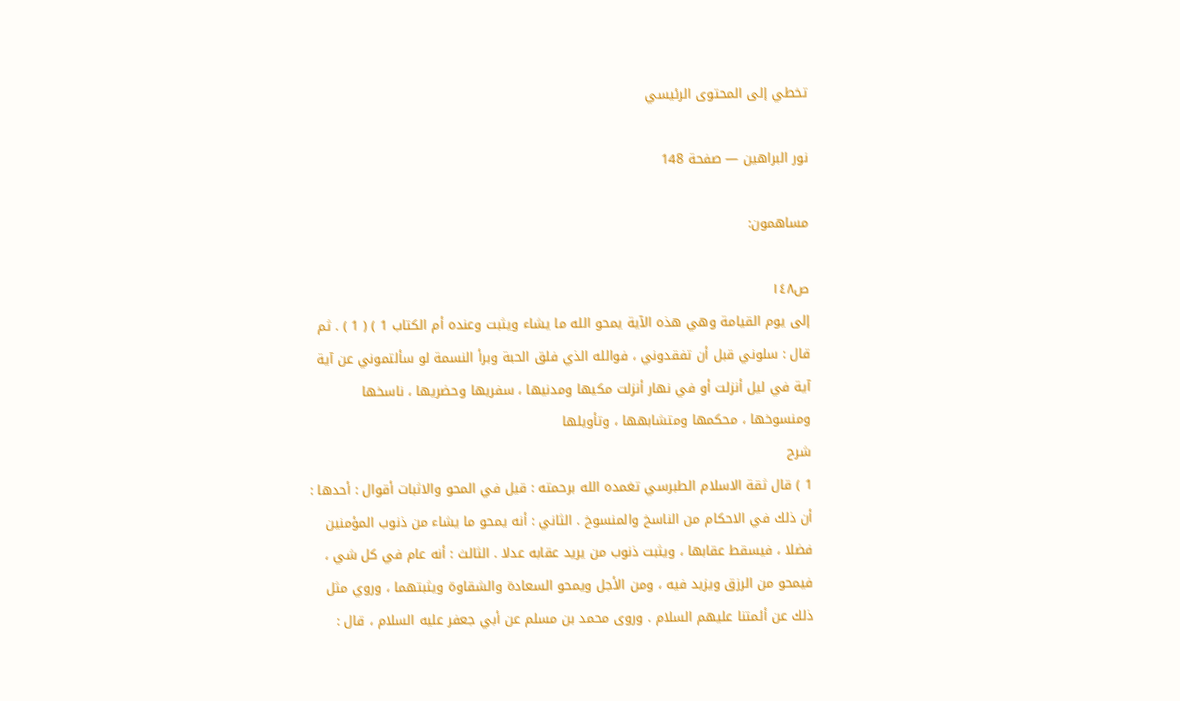تخطي إلى المحتوى الرئيسي

نور البراهين — صفحة 148

مساهمون:

ص١٤٨
إلى يوم القيامة وهي هذه الآية يمحو الله ما يشاء ويثبت وعنده أم الكتاب 1 ) ( 1 ) . ثم قال : سلوني قبل أن تفقدوني ، فوالله الذي فلق الحبة وبرأ النسمة لو سألتموني عن آية آية في ليل أنزلت أو في نهار أنزلت مكيها ومدنيها ، سفريها وحضريها ، ناسخها ومنسوخها ، محكمها ومتشابهها ، وتأويلها
شرح
1 ) قال ثقة الاسلام الطبرسي تغمده الله برحمته : قيل في المحو والاثبات أقوال : أحدها : أن ذلك في الاحكام من الناسخ والمنسوخ . الثاني : أنه يمحو ما يشاء من ذنوب المؤمنين فضلا ، فيسقط عقابها ، ويثبت ذنوب من يريد عقابه عدلا . الثالث : أنه عام في كل شي ، فيمحو من الرزق ويزيد فيه ، ومن الأجل ويمحو السعادة والشقاوة ويثبتهما ، وروي مثل ذلك عن أئمتنا عليهم السلام . وروى محمد بن مسلم عن أبي جعفر عليه السلام ، قال :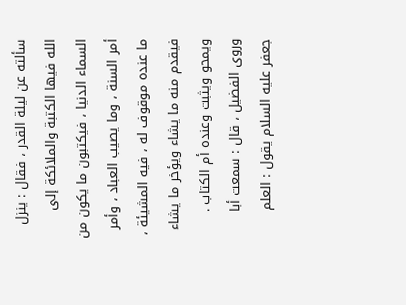سألته عن ليلة القدر ، فقال : ينزل الله فيها الكتبة والملائكة إلى السماء الدنيا ، فيكتبون ما يكون من أمر السنة ، وما يصيب العباد ، وأمر ما عنده موقوف له ، فيه المشيئة ، فيقدم منه ما يشاء ويؤخر ما يشاء ويمحو ويثبت وعنده أم الكتاب . وروى الفضيل ، قال : سمعت أبا جعفر عليه السلام يقول : العلم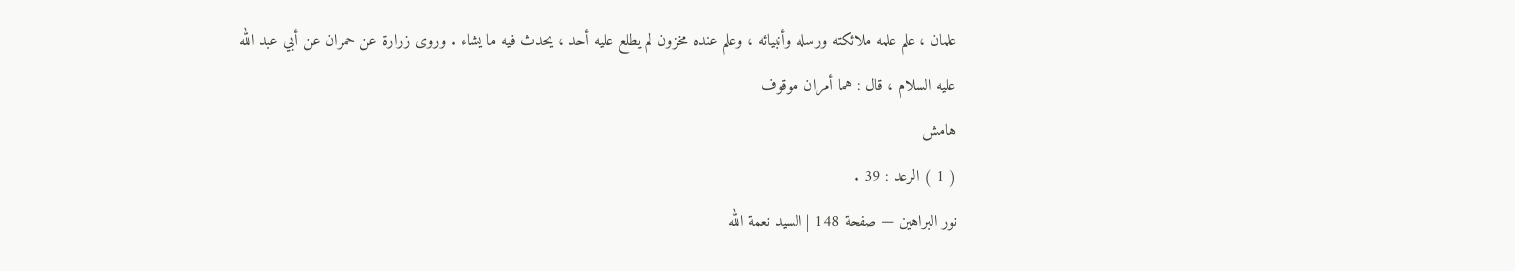علمان ، علم علمه ملائكته ورسله وأنبيائه ، وعلم عنده مخزون لم يطلع عليه أحد ، يحدث فيه ما يشاء . وروى زرارة عن حمران عن أبي عبد الله عليه السلام ، قال : هما أمران موقوف
هامش
( 1 ) الرعد : 39 .
نور البراهين — صفحة 148 | السيد نعمة الله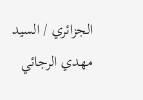الجزائري / السيد مهدي الرجائي